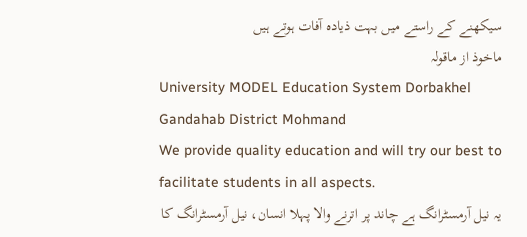سیکھنے کے راستے میں بہت ذیادہ آفات ہوتے ہیں
ماخوذ از ماقولہ
University MODEL Education System Dorbakhel Gandahab District Mohmand
We provide quality education and will try our best to facilitate students in all aspects.
یہ نیل آرمسٹرانگ ہے چاند پر اترنے والا پہلا انسان، نیل آرمسٹرانگ کا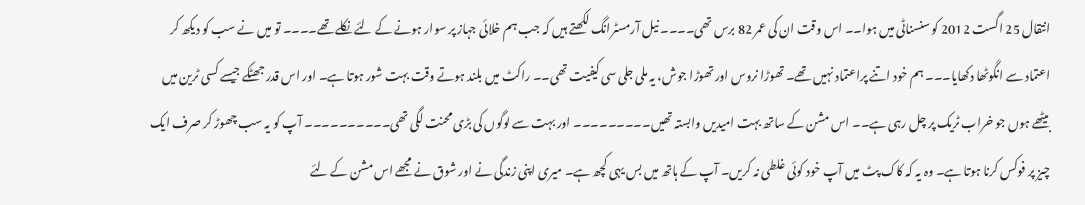انتقال 25 اگست 2012 کو سنسناٹی میں ہوا۔۔ اس وقت ان کی عمر 82 برس تھی۔۔۔۔ نیل آرمسٹرانگ لکھتے ہیں کہ جب ہم خلائی جہاز پر سوار ہونے کے لئے نکلے تھے۔۔۔۔ تو میں نے سب کو دیکھ کر اعتماد سے انگوٹھا دکھایا۔۔۔ ہم خود اتنے پراعتماد نہیں تھے۔ تھوڑا نروس اور تھوڑا جوش، یہ ملی جلی سی کیفیت تھی۔۔ راکٹ میں بلند ہوتے وقت بہت شور ہوتا ہے۔ اور اس قدر جھٹکے جیسے کسی ٹرین میں بیٹھے ہوں جو خراب ٹریک پر چل رہی ہے۔۔ اس مشن کے ساتھ بہت امیدیں وابستہ تھیں۔۔۔۔۔۔۔۔۔ اور بہت سے لوگوں کی بڑی محنت لگی تھی۔۔۔۔۔۔۔۔۔۔ آپ کو یہ سب چھوڑ کر صرف ایک چیز پر فوکس کرنا ہوتا ہے۔ وہ یہ کہ کاک پٹ میں آپ خود کوئی غلطی نہ کریں۔ آپ کے ہاتھ میں بس یہی کچھ ہے۔ میری اپنی زندگی نے اور شوق نے مجھے اس مشن کے لئے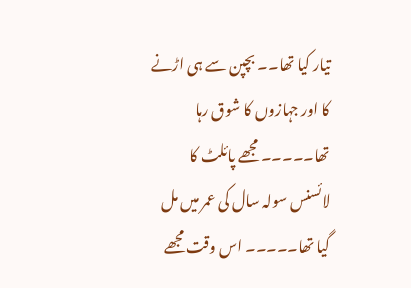تیار کیا تھا۔۔ بچپن سے ہی اڑنے کا اور جہازوں کا شوق رہا تھا۔۔۔۔۔ مجھے پائلٹ کا لائسنس سولہ سال کی عمر میں مل گیا تھا۔۔۔۔۔ اس وقت مجھے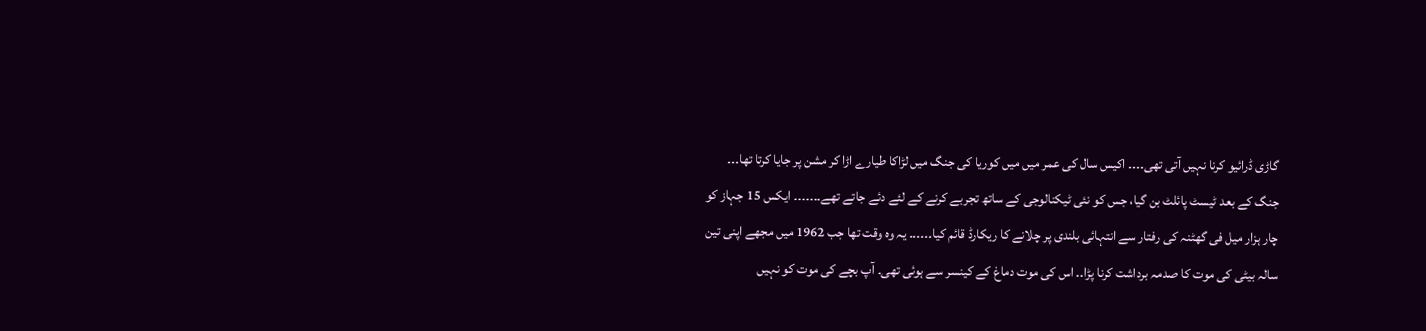گاڑی ڈرائیو کرنا نہیں آتی تھی۔۔۔۔ اکیس سال کی عمر میں میں کوریا کی جنگ میں لڑاکا طیارے اڑا کر مشن پر جایا کرتا تھا۔۔۔ جنگ کے بعد ٹیسٹ پائلٹ بن گیا، جس کو نئی ٹیکنالوجی کے ساتھ تجربے کرنے کے لئے دئے جاتے تھے۔۔۔۔۔۔۔ ایکس 15 جہاز کو چار ہزار میل فی گھٹنہ کی رفتار سے انتہائی بلندی پر چلانے کا ریکارڈ قائم کیا۔۔۔۔۔۔ یہ وہ وقت تھا جب 1962 میں مجھے اپنی تین سالہ بیٹی کی موت کا صدمہ برداشت کرنا پڑا۔۔ اس کی موت دماغ کے کینسر سے ہوئی تھی۔ آپ بچے کی موت کو نہیں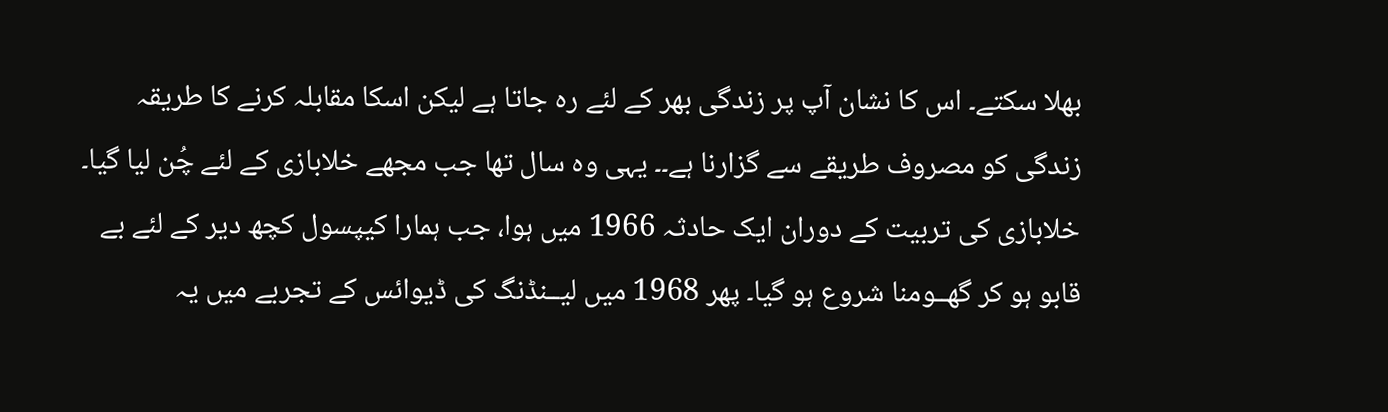بھلا سکتے۔ اس کا نشان آپ پر زندگی بھر کے لئے رہ جاتا ہے لیکن اسکا مقابلہ کرنے کا طریقہ زندگی کو مصروف طریقے سے گزارنا ہے۔۔ یہی وہ سال تھا جب مجھے خلابازی کے لئے چُن لیا گیا۔
خلابازی کی تربیت کے دوران ایک حادثہ 1966 میں ہوا، جب ہمارا کیپسول کچھ دیر کے لئے بے قابو ہو کر گھــومنا شروع ہو گیا۔ پھر 1968 میں لیــنڈنگ کی ڈیوائس کے تجربے میں یہ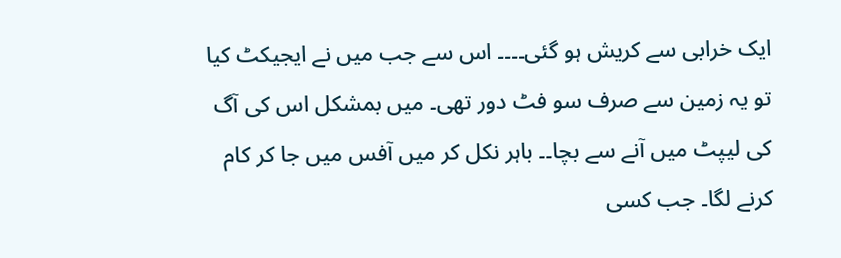ایک خرابی سے کریش ہو گئی۔۔۔۔ اس سے جب میں نے ایجیکٹ کیا تو یہ زمین سے صرف سو فٹ دور تھی۔ میں بمشکل اس کی آگ کی لیپٹ میں آنے سے بچا۔۔ باہر نکل کر میں آفس میں جا کر کام کرنے لگا۔ جب کسی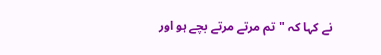نے کہا کہ "تم مرتے مرتے بچے ہو اور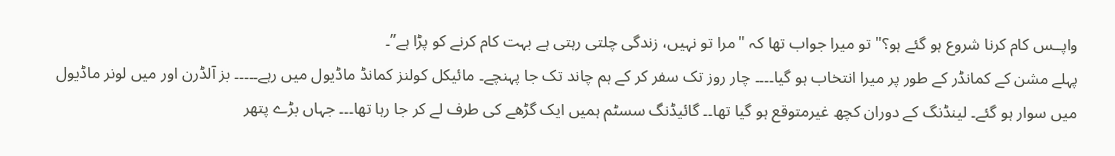واپــس کام کرنا شروع ہو گئے ہو؟" تو میرا جواب تھا کہ "مرا تو نہیں، زندگی چلتی رہتی ہے بہت کام کرنے کو پڑا ہے”۔
پہلے مشن کے کمانڈر کے طور پر میرا انتخاب ہو گیا۔۔۔۔ چار روز تک سفر کر کے ہم چاند تک جا پہنچے۔ مائیکل کولنز کمانڈ ماڈیول میں رہے۔۔۔۔۔ بز آلڈرن اور میں لونر ماڈیول میں سوار ہو گئے۔ لینڈنگ کے دوران کچھ غیرمتوقع ہو گیا تھا۔۔ گائیڈنگ سسٹم ہمیں ایک گڑھے کی طرف لے کر جا رہا تھا۔۔۔ جہاں بڑے پتھر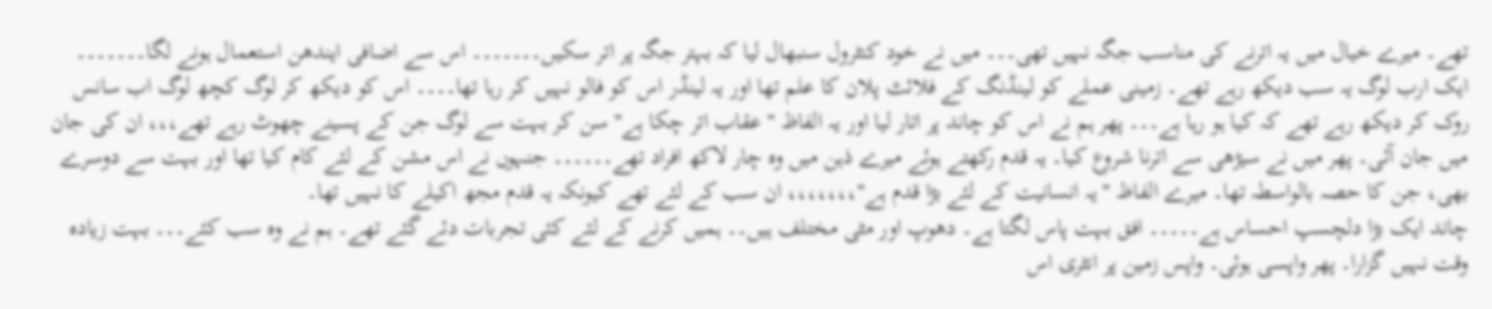تھے۔ میرے خیال میں یہ اترنے کی مناسب جگہ نہیں تھی۔۔۔ میں نے خود کنٹرول سنبھال لیا کہ بہتر جگہ پر اتر سکیں۔۔۔۔۔۔۔ اس سے اضافی ایندھن استعمال ہونے لگا۔۔۔۔۔۔۔ ایک ارب لوگ یہ سب دیکھ رہے تھے۔ زمینی عملے کو لینڈنگ کے فلائٹ پلان کا علم تھا اور یہ لینڈر اس کو فالو نہیں کر رہا تھا۔۔۔۔ اس کو دیکھ کر لوگ کچھ لوگ اب سانس روک کر دیکھ رہے تھے کہ کیا ہو رہا ہے۔۔۔ پھر ہم نے اس کو چاند پر اتار لیا اور یہ الفاظ "عقاب اتر چکا ہے" سن کر بہت سے لوگ جن کے پسینے چھوٹ رہے تھے،،، ان کی جان میں جان آئی۔ پھر میں نے سیڑھی سے اترنا شروع کیا۔ یہ قدم رکھتے ہوئے میرے ذہن میں وہ چار لاکھ افراد تھے۔۔۔۔۔۔ جنہوں نے اس مشن کے لئے کام کیا تھا اور بہت سے دوسرے بھی، جن کا حصہ بالواسطہ تھا۔ میرے الفاظ "یہ انسانیت کے لئے بڑا قدم ہے"،،،،،،، ان سب کے لئے تھے کیونکہ یہ قدم مجھ اکیلے کا نہیں تھا۔
چاند ایک بڑا دلچسپ احساس ہے۔۔۔۔۔ افق بہت پاس لگتا ہے۔ دھوپ اور مٹی مختلف ہیں۔۔ ہمیں کرنے کے لئے کئی تجربات دئے گئے تھے۔ ہم نے وہ سب کئے۔۔۔ بہت زیادہ وقت نہیں گزارا۔ پھر واپسی ہوئی۔ واپس زمین پر انٹری اس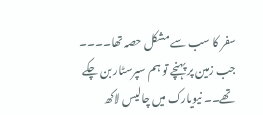سفر کا سب سے مشکل حصہ تھا۔۔۔۔ جب زمین پر پہنچے تو ہم سپرسٹار بن چکے تھے۔۔ نیویارک میں چالیس لاکھ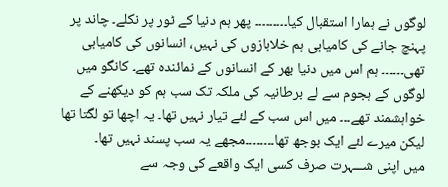لوگوں نے ہمارا استقبال کیا۔۔۔۔۔۔۔۔۔ پھر ہم دنیا کے ٹور پر نکلے۔ چاند پر پہنچ جانے کی کامیابی ہم خلابازوں کی نہیں، انسانوں کی کامیابی تھی۔۔۔۔۔۔ ہم اس میں دنیا بھر کے انسانوں کے نمائندہ تھے۔ کانگو میں لوگوں کے ہجوم سے لے برطانیہ کی ملکہ تک سب ہم کو دیکھنے کے خواہشمند تھے۔۔۔ میں اس سب کے لئے تیار نہیں تھا۔ یہ اچھا تو لگتا تھا لیکن میرے لئے ایک بوجھ تھا۔۔۔۔۔۔۔۔مجھے یہ سب پسند نہیں تھا۔
میں اپنی شـــہرت صرف کسی ایک واقعے کی وجہ سے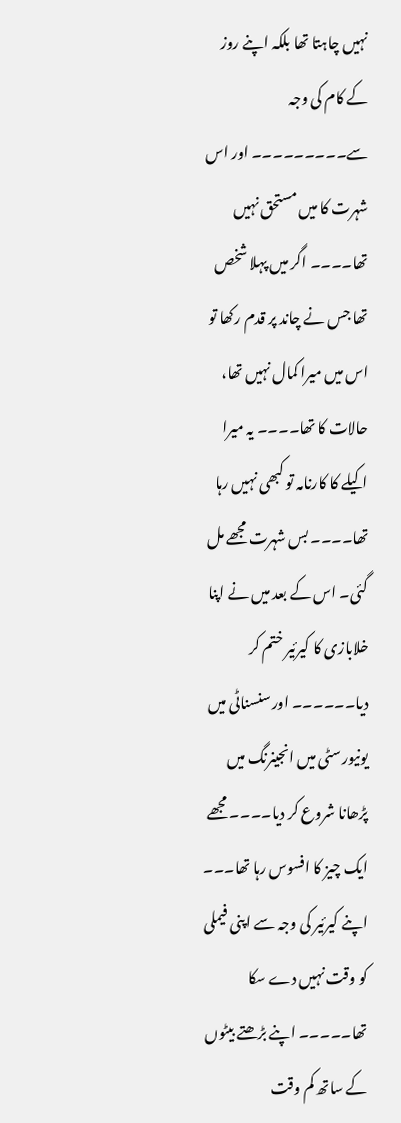نہیں چاہتا تھا بلکہ اپنے روز کے کام کی وجہ سے۔۔۔۔۔۔۔۔۔ اور اس شہرت کا میں مستحق نہیں تھا۔۔۔۔ اگر میں پہلا شخص تھا جس نے چاند پر قدم رکھا تو اس میں میرا کمال نہیں تھا، حالات کا تھا۔۔۔۔ یہ میرا اکیلے کا کارنامہ تو کبھی نہیں رہا تھا۔۔۔۔ بس شہرت مجھے مل گئی۔ اس کے بعد میں نے اپنا خلابازی کا کیرئیر ختم کر دیا۔۔۔۔۔۔ اور سنسناٹی میں یونیورسٹی میں انجینرنگ میں پڑھانا شروع کر دیا۔۔۔۔ مجھے ایک چیز کا افسوس رہا تھا۔۔۔ اپنے کیرئیر کی وجہ سے اپنی فیملی کو وقت نہیں دے سکا تھا۔۔۔۔۔ اپنے بڑھتے بیٹوں کے ساتھ کم وقت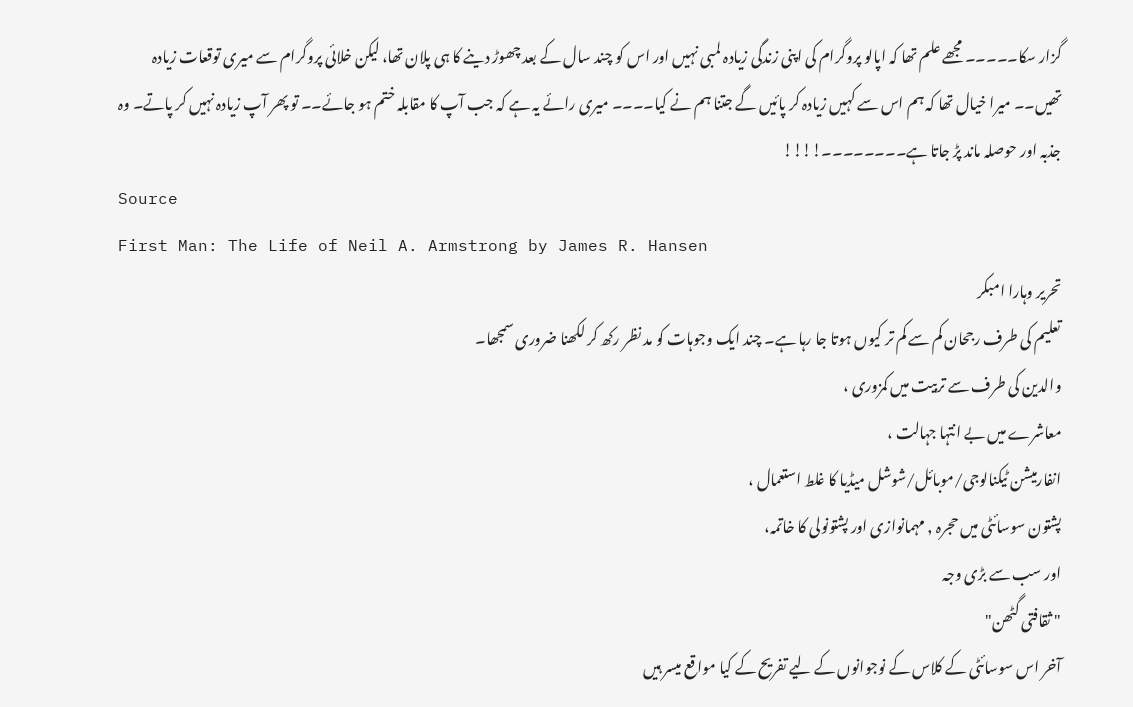گزار سکا۔۔۔۔۔ مجھے علم تھا کہ اپالو پروگرام کی اپنی زندگی زیادہ لمبی نہیں اور اس کو چند سال کے بعد چھوڑ دینے کا ہی پلان تھا، لیکن خلائی پروگرام سے میری توقعات زیادہ تھیں۔۔ میرا خیال تھا کہ ہم اس سے کہیں زیادہ کر پائیں گے جتنا ہم نے کیا۔۔۔۔ میری رائے یہ ہے کہ جب آپ کا مقابلہ ختم ہو جائے۔۔ تو پھر آپ زیادہ نہیں کر پاتے۔ وہ جذبہ اور حوصلہ ماند پڑ جاتا ہے۔۔۔۔۔۔۔۔!!!!
Source
First Man: The Life of Neil A. Armstrong by James R. Hansen
تحریر وہارا امبکر
تعلیم کی طرف رجحان کم سے کم تر کیوں ہوتا جا رہا ہے۔ چند ایک وجوہات کو مد نظر رکھ کر لکھنا ضروری سمجھا۔
والدین کی طرف سے تربیت میں کمزوری ،
معاشرے میں بے انتہا جہالت ،
انفارمیشن ٹیکنالوجی/موبائل/شوشل میڈیا کا غلط استعمال ،
پشتون سوسائٹی میں حجرہ , مہمانوازی اور پشتونولی کا خاتمہ،
اور سب سے بڑی وجہ
" ثقافتی گٹھن"
آخر اس سوسائٹی کے کلاس کے نوجوانوں کے لیے تفریح کے کیا مواقع میسر ہیں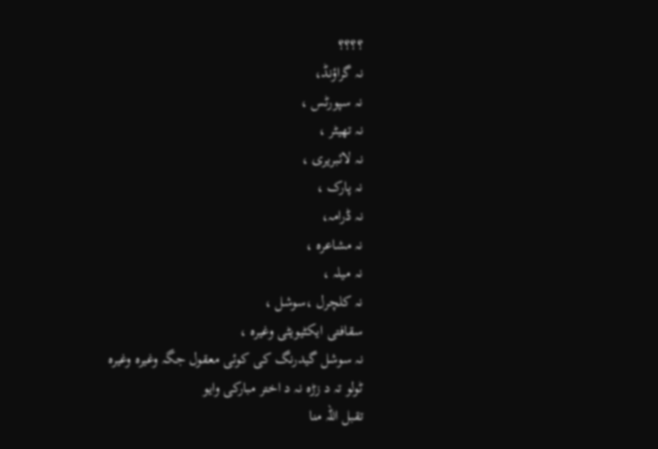؟؟؟؟
نہ گراؤنڈ،
نہ سپورٹس ،
نہ تھیٹر ،
نہ لائبریری ،
نہ پارک ،
نہ ڈرامہ،
نہ مشاعرہ ،
نہ میلہ ،
نہ کلچرل ،سوشل ،
سقافتی ایکٹیویٹی وغیرہ ،
نہ سوشل گیدرنگ کی کوئی معقول جگہ وغیرہ وغیرہ
ٹولو تہ د زڑہ نہ د اختر مبارکی وایو
تقبل اللہ منا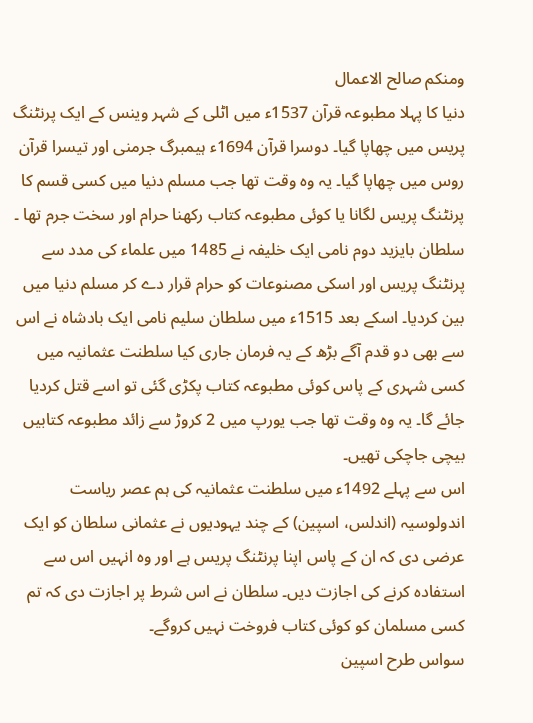ومنکم صالح الاعمال
دنیا کا پہلا مطبوعہ قرآن 1537ء میں اٹلی کے شہر وینس کے ایک پرنٹنگ پریس میں چھاپا گیا۔ دوسرا قرآن 1694ء ہیمبرگ جرمنی اور تیسرا قرآن روس میں چھاپا گیا۔ یہ وہ وقت تھا جب مسلم دنیا میں کسی قسم کا پرنٹنگ پریس لگانا یا کوئی مطبوعہ کتاب رکھنا حرام اور سخت جرم تھا ۔
سلطان بایزید دوم نامی ایک خلیفہ نے 1485 میں علماء کی مدد سے پرنٹنگ پریس اور اسکی مصنوعات کو حرام قرار دے کر مسلم دنیا میں بین کردیا۔ اسکے بعد 1515ء میں سلطان سلیم نامی ایک بادشاہ نے اس سے بھی دو قدم آگے بڑھ کے یہ فرمان جاری کیا سلطنت عثمانیہ میں کسی شہری کے پاس کوئی مطبوعہ کتاب پکڑی گئی تو اسے قتل کردیا جائے گا۔ یہ وہ وقت تھا جب یورپ میں 2 کروڑ سے زائد مطبوعہ کتابیں بیچی جاچکی تھیں۔
اس سے پہلے 1492ء میں سلطنت عثمانیہ کی ہم عصر ریاست اندولوسیہ (اندلس، اسپین) کے چند یہودیوں نے عثمانی سلطان کو ایک عرضی دی کہ ان کے پاس اپنا پرنٹنگ پریس ہے اور وہ انہیں اس سے استفادہ کرنے کی اجازت دیں۔ سلطان نے اس شرط پر اجازت دی کہ تم کسی مسلمان کو کوئی کتاب فروخت نہیں کروگے۔
سواس طرح اسپین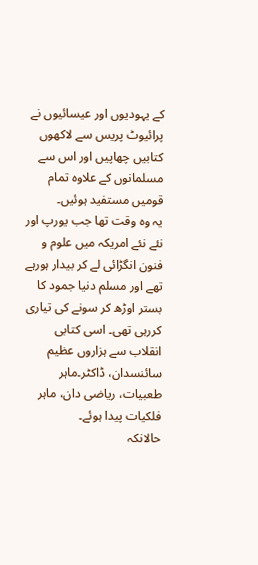کے یہودیوں اور عیسائیوں نے پرائیوٹ پریس سے لاکھوں کتابیں چھاپیں اور اس سے مسلمانوں کے علاوہ تمام قومیں مستفید ہوئیں۔
یہ وہ وقت تھا جب یورپ اور نئے نئے امریکہ میں علوم و فنون انگڑائی لے کر بیدار ہورہے تھے اور مسلم دنیا جمود کا بستر اوڑھ کر سونے کی تیاری کررہی تھی۔ اسی کتابی انقلاب سے ہزاروں عظیم سائنسدان، ڈاکٹر۔ماہر طعبیات، ریاضی دان، ماہر فلکیات پیدا ہوئے۔
حالانکہ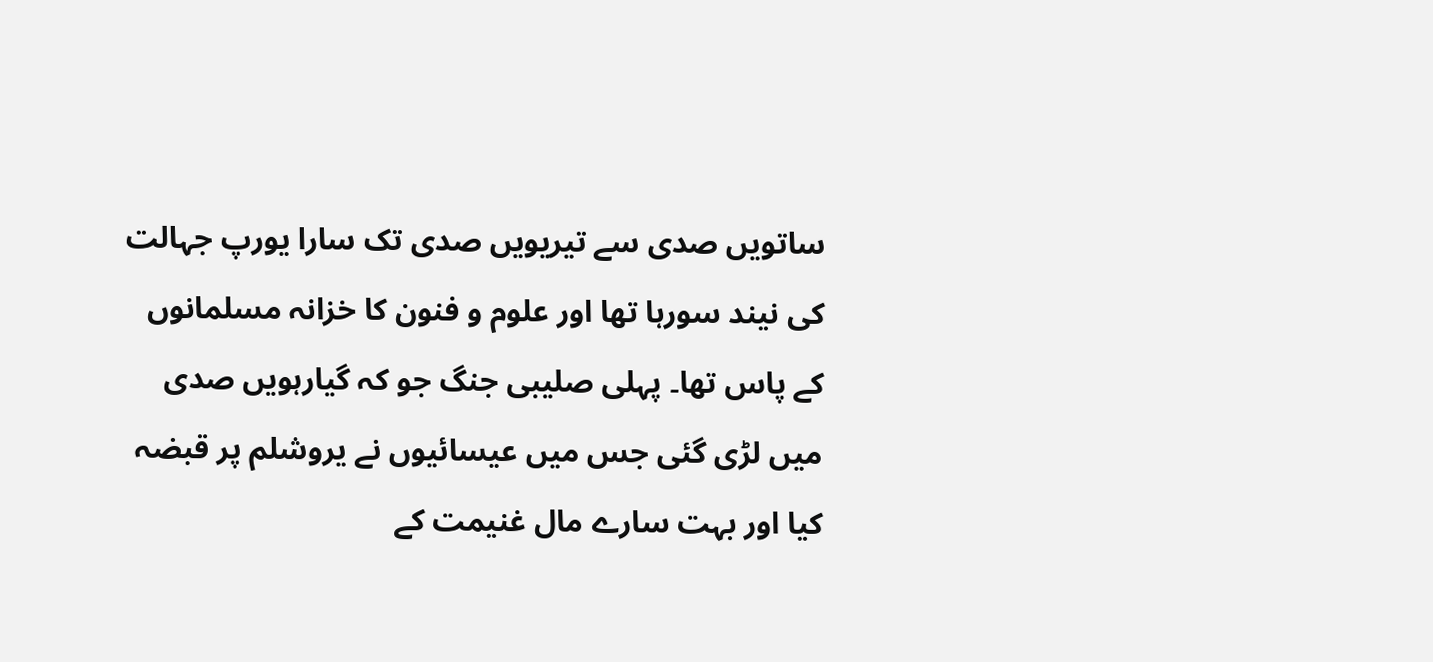ساتویں صدی سے تیریویں صدی تک سارا یورپ جہالت کی نیند سورہا تھا اور علوم و فنون کا خزانہ مسلمانوں کے پاس تھا۔ پہلی صلیبی جنگ جو کہ گیارہویں صدی میں لڑی گئی جس میں عیسائیوں نے یروشلم پر قبضہ کیا اور بہت سارے مال غنیمت کے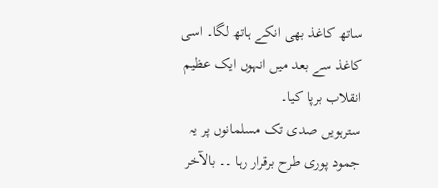ساتھ کاغذ بھی انکے ہاتھ لگا۔ اسی کاغذ سے بعد میں انہوں ایک عظیم انقلاب برپا کیا۔
سترہویں صدی تک مسلمانوں پر یہ جمود پوری طرح برقرار رہا ۔۔ بالآخر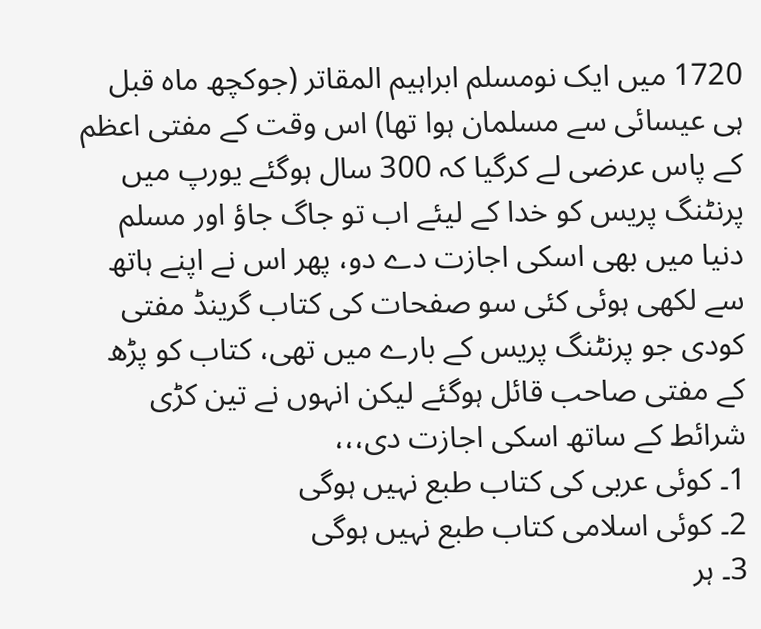1720 میں ایک نومسلم ابراہیم المقاتر (جوکچھ ماہ قبل ہی عیسائی سے مسلمان ہوا تھا) اس وقت کے مفتی اعظم کے پاس عرضی لے کرگیا کہ 300 سال ہوگئے یورپ میں پرنٹنگ پریس کو خدا کے لیئے اب تو جاگ جاؤ اور مسلم دنیا میں بھی اسکی اجازت دے دو، پھر اس نے اپنے ہاتھ سے لکھی ہوئی کئی سو صفحات کی کتاب گرینڈ مفتی کودی جو پرنٹنگ پریس کے بارے میں تھی، کتاب کو پڑھ کے مفتی صاحب قائل ہوگئے لیکن انہوں نے تین کڑی شرائط کے ساتھ اسکی اجازت دی،،،
1۔ کوئی عربی کی کتاب طبع نہیں ہوگی
2۔ کوئی اسلامی کتاب طبع نہیں ہوگی
3۔ ہر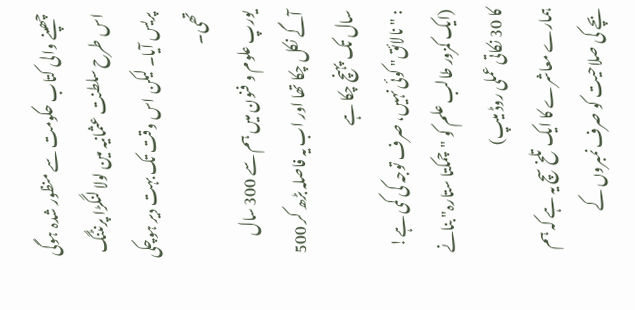چھپنے والی کتاب حکومت سے منظور شدہ ہوگی
اس طرح سلطنت عثمانیہ مین لولا لنگڑا پرنٹنگ پریس آیا۔ لیکن اس وقت تک بہت دیر ہوچکی تھی۔
یورپ علوم و فنون میں ہم سے 300 سال آگے نکل چکا تھا اور اب یہ فاصلہ بڑھ کر 500 سال تک پہنچ چکا ہے
: "نالائق" کوئی نہیں، صرف توجہ کی کمی ہے!
(ایک کمزور طالب علم کو "چمکتا ستارہ" بنانے کا 30 نکاتی عملی روڈ میپ)
ہمارے معاشرے کا ایک تلخ سچ یہ ہے کہ ہم بچے کی صلاحیت کو صرف نمبروں کے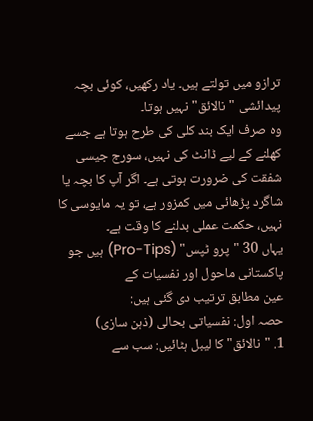ترازو میں تولتے ہیں۔ یاد رکھیں، کوئی بچہ پیدائشی "نالائق" نہیں ہوتا۔
وہ صرف ایک بند کلی کی طرح ہوتا ہے جسے کھلنے کے لیے ڈانٹ کی نہیں، سورج جیسی شفقت کی ضرورت ہوتی ہے۔ اگر آپ کا بچہ یا شاگرد پڑھائی میں کمزور ہے، تو یہ مایوسی کا نہیں، حکمت عملی بدلنے کا وقت ہے۔
یہاں 30 "پرو ٹپس" (Pro-Tips) ہیں جو پاکستانی ماحول اور نفسیات کے
عین مطابق ترتیب دی گئی ہیں:
حصہ اول: نفسیاتی بحالی (ذہن سازی)
1. "نالائق" کا لیبل ہٹائیں: سب سے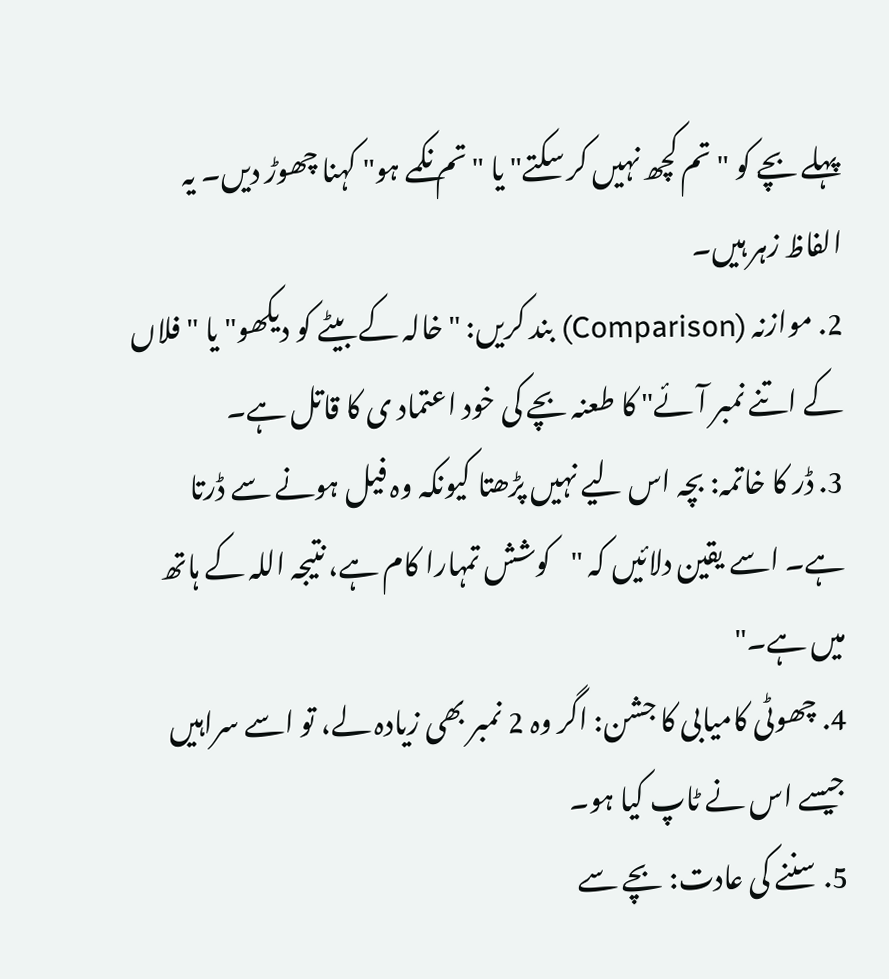پہلے بچے کو "تم کچھ نہیں کر سکتے" یا "تم نکمے ہو" کہنا چھوڑ دیں۔ یہ الفاظ زہر ہیں۔
2. موازنہ (Comparison) بند کریں: "خالہ کے بیٹے کو دیکھو" یا "فلاں کے اتنے نمبر آئے" کا طعنہ بچے کی خود اعتماد ی کا قاتل ہے۔
3. ڈر کا خاتمہ: بچہ اس لیے نہیں پڑھتا کیونکہ وہ فیل ہونے سے ڈرتا ہے۔ اسے یقین دلائیں کہ "کوشش تمہارا کام ہے، نتیجہ اللہ کے ہاتھ میں ہے۔"
4. چھوٹی کامیابی کا جشن: اگر وہ 2 نمبر بھی زیادہ لے، تو اسے سراہیں جیسے اس نے ٹاپ کیا ہو۔
5. سننے کی عادت: بچے سے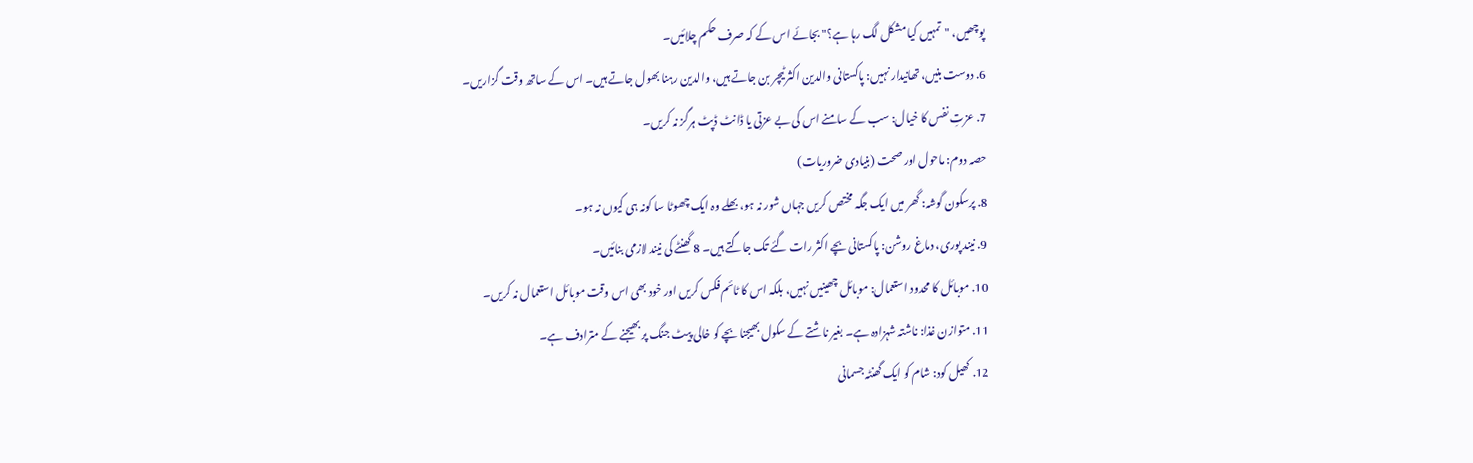پوچھیں، "تمہیں کیا مشکل لگ رہا ہے؟" بجائے اس کے کہ صرف حکم چلائیں۔
6. دوست بنیں، تھانیدار نہیں: پاکستانی والدین اکثر ٹیچر بن جاتے ہیں، والدین رہنا بھول جاتے ہیں۔ اس کے ساتھ وقت گزاریں۔
7. عزتِ نفس کا خیال: سب کے سامنے اس کی بے عزتی یا ڈانٹ ڈپٹ ہرگز نہ کریں۔
حصہ دوم: ماحول اور صحت (بنیادی ضروریات)
8. پرسکون گوشہ: گھر میں ایک جگہ مختص کریں جہاں شور نہ ہو، بھلے وہ ایک چھوٹا سا کونہ ہی کیوں نہ ہو۔
9. نیند پوری، دماغ روشن: پاکستانی بچے اکثر رات گئے تک جاگتے ہیں۔ 8 گھنٹے کی نیند لازمی بنائیں۔
10. موبائل کا محدود استعمال: موبائل چھینیں نہیں، بلکہ اس کا ٹائم فکس کریں اور خود بھی اس وقت موبائل استعمال نہ کریں۔
11. متوازن غذا: ناشتہ شہزادہ ہے۔ بغیر ناشتے کے سکول بھیجنا بچے کو خالی پیٹ جنگ پر بھیجنے کے مترادف ہے۔
12. کھیل کود: شام کو ایک گھنٹہ جسمانی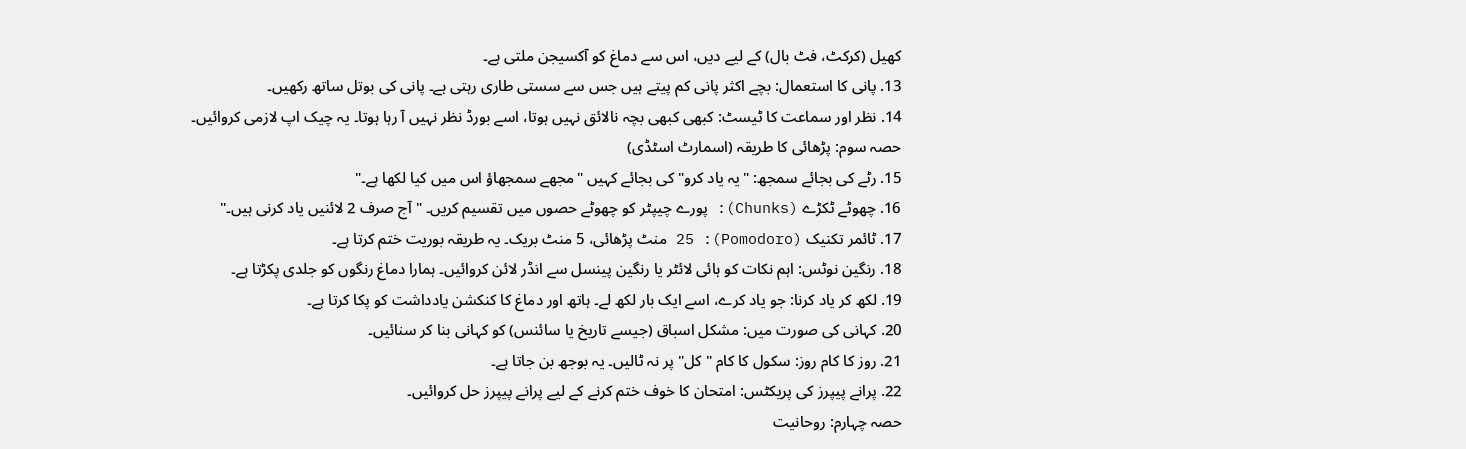کھیل (کرکٹ، فٹ بال) کے لیے دیں، اس سے دماغ کو آکسیجن ملتی ہے۔
13. پانی کا استعمال: بچے اکثر پانی کم پیتے ہیں جس سے سستی طاری رہتی ہے۔ پانی کی بوتل ساتھ رکھیں۔
14. نظر اور سماعت کا ٹیسٹ: کبھی کبھی بچہ نالائق نہیں ہوتا، اسے بورڈ نظر نہیں آ رہا ہوتا۔ یہ چیک اپ لازمی کروائیں۔
حصہ سوم: پڑھائی کا طریقہ (اسمارٹ اسٹڈی)
15. رٹے کی بجائے سمجھ: "یہ یاد کرو" کی بجائے کہیں "مجھے سمجھاؤ اس میں کیا لکھا ہے۔"
16. چھوٹے ٹکڑے (Chunks): پورے چیپٹر کو چھوٹے حصوں میں تقسیم کریں۔ "آج صرف 2 لائنیں یاد کرنی ہیں۔"
17. ٹائمر تکنیک (Pomodoro): 25 منٹ پڑھائی، 5 منٹ بریک۔ یہ طریقہ بوریت ختم کرتا ہے۔
18. رنگین نوٹس: اہم نکات کو ہائی لائٹر یا رنگین پینسل سے انڈر لائن کروائیں۔ ہمارا دماغ رنگوں کو جلدی پکڑتا ہے۔
19. لکھ کر یاد کرنا: جو یاد کرے، اسے ایک بار لکھ لے۔ ہاتھ اور دماغ کا کنکشن یادداشت کو پکا کرتا ہے۔
20. کہانی کی صورت میں: مشکل اسباق (جیسے تاریخ یا سائنس) کو کہانی بنا کر سنائیں۔
21. روز کا کام روز: سکول کا کام "کل" پر نہ ٹالیں۔ یہ بوجھ بن جاتا ہے۔
22. پرانے پیپرز کی پریکٹس: امتحان کا خوف ختم کرنے کے لیے پرانے پیپرز حل کروائیں۔
حصہ چہارم: روحانیت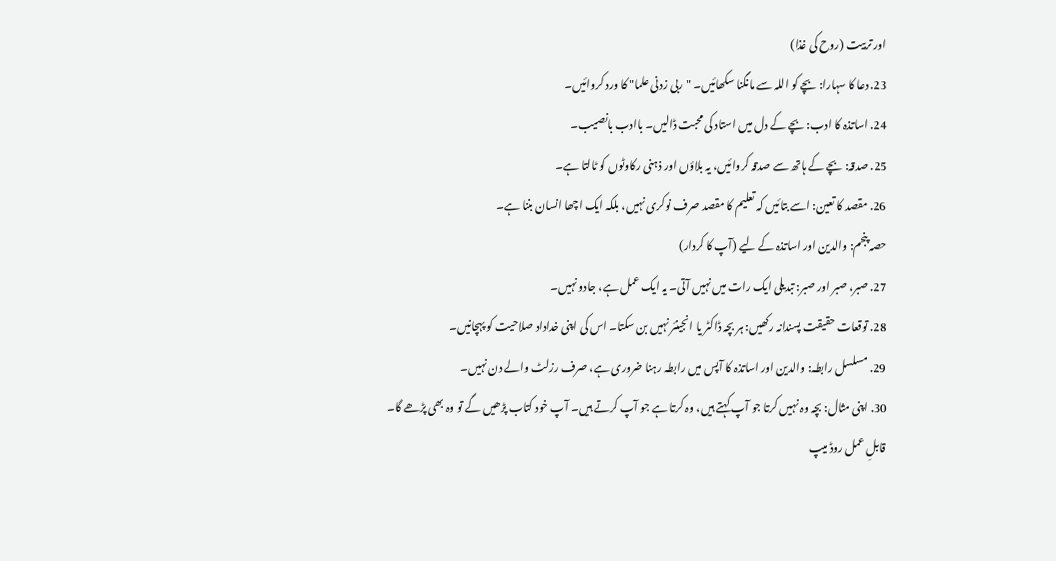اور تربیت (روح کی غذا)
23. دعا کا سہارا: بچے کو اللہ سے مانگنا سکھائیں۔ "ربی زدنی علما" کا ورد کروائیں۔
24. اساتذہ کا ادب: بچے کے دل میں استاد کی محبت ڈالیں۔ باادب بانصیب۔
25. صدقہ: بچے کے ہاتھ سے صدقہ کروائیں، یہ بلاؤں اور ذہنی رکاوٹوں کو ٹالتا ہے۔
26. مقصد کا تعین: اسے بتائیں کہ تعلیم کا مقصد صرف نوکری نہیں، بلکہ ایک اچھا انسان بننا ہے۔
حصہ پنجم: والدین اور اساتذہ کے لیے (آپ کا کردار)
27. صبر، صبر اور صبر: تبدیلی ایک رات میں نہیں آتی۔ یہ ایک عمل ہے، جادو نہیں۔
28. توقعات حقیقت پسندانہ رکھیں: ہر بچہ ڈاکٹر یا انجینئر نہیں بن سکتا۔ اس کی اپنی خداداد صلاحیت کو پہچانیں۔
29. مسلسل رابطہ: والدین اور اساتذہ کا آپس میں رابطہ رہنا ضروری ہے، صرف رزلٹ والے دن نہیں۔
30. اپنی مثال: بچہ وہ نہیں کرتا جو آپ کہتے ہیں، وہ کرتا ہے جو آپ کرتے ہیں۔ آپ خود کتاب پڑھیں گے تو وہ بھی پڑھے گا۔
قابلِ عمل روڈ میپ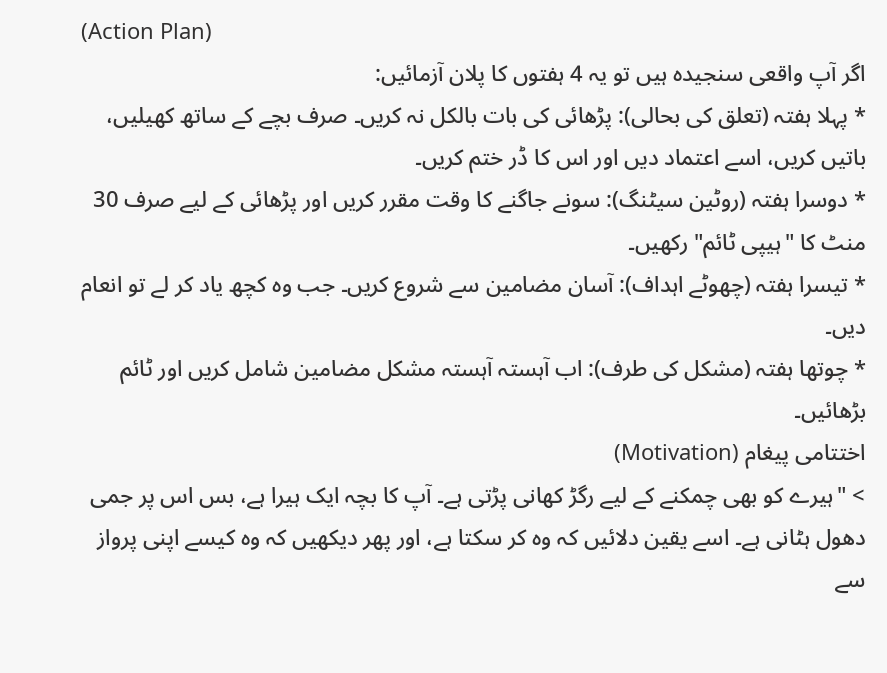(Action Plan)
اگر آپ واقعی سنجیدہ ہیں تو یہ 4 ہفتوں کا پلان آزمائیں:
* پہلا ہفتہ (تعلق کی بحالی): پڑھائی کی بات بالکل نہ کریں۔ صرف بچے کے ساتھ کھیلیں، باتیں کریں، اسے اعتماد دیں اور اس کا ڈر ختم کریں۔
* دوسرا ہفتہ (روٹین سیٹنگ): سونے جاگنے کا وقت مقرر کریں اور پڑھائی کے لیے صرف 30 منٹ کا "ہیپی ٹائم" رکھیں۔
* تیسرا ہفتہ (چھوٹے اہداف): آسان مضامین سے شروع کریں۔ جب وہ کچھ یاد کر لے تو انعام دیں۔
* چوتھا ہفتہ (مشکل کی طرف): اب آہستہ آہستہ مشکل مضامین شامل کریں اور ٹائم بڑھائیں۔
اختتامی پیغام (Motivation)
> "ہیرے کو بھی چمکنے کے لیے رگڑ کھانی پڑتی ہے۔ آپ کا بچہ ایک ہیرا ہے، بس اس پر جمی دھول ہٹانی ہے۔ اسے یقین دلائیں کہ وہ کر سکتا ہے، اور پھر دیکھیں کہ وہ کیسے اپنی پرواز سے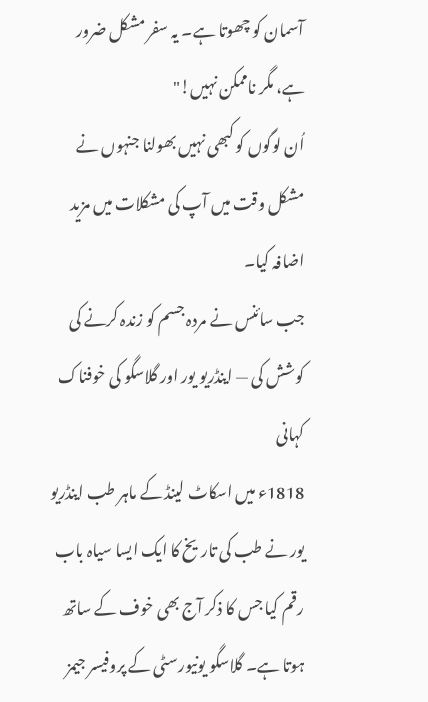آسمان کو چھوتا ہے۔ یہ سفر مشکل ضرور ہے، مگر ناممکن نہیں!"
اُن لوگوں کو کبھی نہیں بھولنا جنہوں نے مشکل وقت میں آپ کی مشکلات میں مزید اضافہ کیا۔
جب سائنس نے مردہ جسم کو زندہ کرنے کی کوشش کی — اینڈریو یور اور گلاسگو کی خوفناک کہانی
1818ء میں اسکاٹ لینڈ کے ماہر طب اینڈریو یور نے طب کی تاریخ کا ایک ایسا سیاہ باب رقم کیا جس کا ذکر آج بھی خوف کے ساتھ ہوتا ہے۔ گلاسگو یونیورسٹی کے پروفیسر جیمز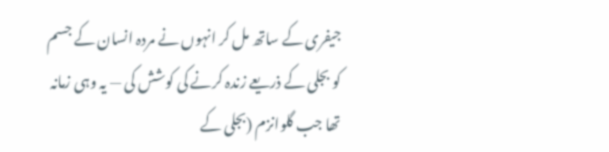جیفری کے ساتھ مل کر انہوں نے مردہ انسان کے جسم کو بجلی کے ذریعے زندہ کرنے کی کوشش کی — یہ وہی زمانہ تھا جب گلوانزم (بجلی کے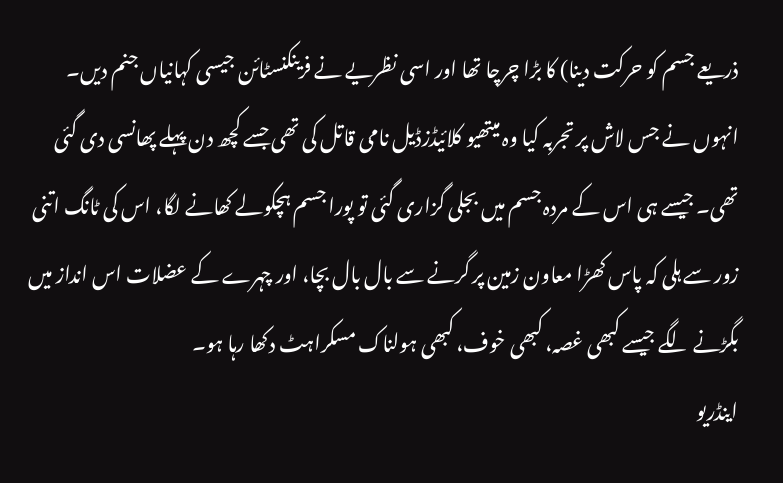ذریعے جسم کو حرکت دینا) کا بڑا چرچا تھا اور اسی نظریے نے فرینکنسٹائن جیسی کہانیاں جنم دیں۔
انہوں نے جس لاش پر تجربہ کیا وہ میتھیو کلائیڈزڈیل نامی قاتل کی تھی جسے کچھ دن پہلے پھانسی دی گئی تھی۔ جیسے ہی اس کے مردہ جسم میں بجلی گزاری گئی تو پورا جسم ہچکولے کھانے لگا، اس کی ٹانگ اتنی زور سے ہلی کہ پاس کھڑا معاون زمین پر گرنے سے بال بال بچا، اور چہرے کے عضلات اس انداز میں بگڑنے لگے جیسے کبھی غصہ، کبھی خوف، کبھی ہولناک مسکراہٹ دکھا رہا ہو۔
اینڈریو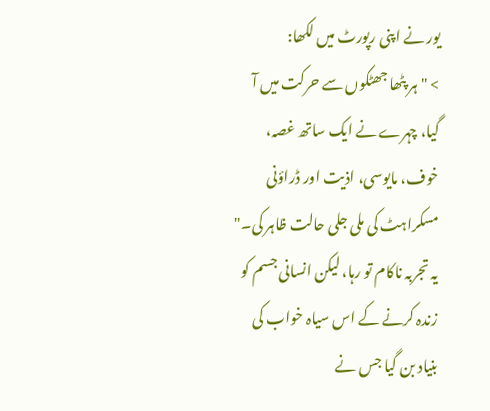یور نے اپنی رپورٹ میں لکھا:
> "ہر پٹھا جھٹکوں سے حرکت میں آ گیا، چہرے نے ایک ساتھ غصہ، خوف، مایوسی، اذیت اور ڈراؤنی مسکراہٹ کی ملی جلی حالت ظاہر کی۔"
یہ تجربہ ناکام تو رہا، لیکن انسانی جسم کو زندہ کرنے کے اس سیاہ خواب کی بنیاد بن گیا جس نے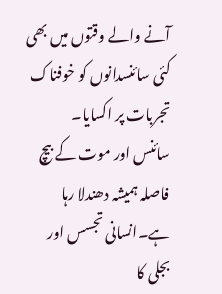آنے والے وقتوں میں بھی کئی سائنسدانوں کو خوفناک تجربات پر اکسایا۔
سائنس اور موت کے بیچ فاصلہ ہمیشہ دھندلا رہا ہے۔انسانی تجسس اور بجلی کا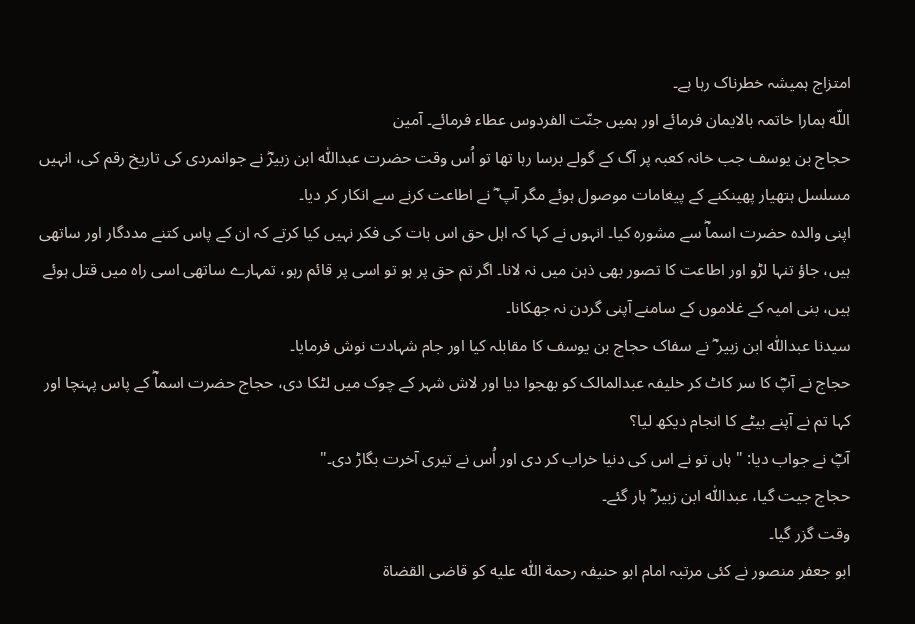امتزاج ہمیشہ خطرناک رہا ہے۔
اللّه ہمارا خاتمہ بالایمان فرمائے اور ہمیں جنّت الفردوس عطاء فرمائے۔ آمین
حجاج بن یوسف جب خانہ کعبہ پر آگ کے گولے برسا رہا تھا تو اُس وقت حضرت عبداللّٰه ابن زبیرؓ نے جوانمردی کی تاریخ رقم کی، انہیں مسلسل ہتھیار پھینکنے کے پیغامات موصول ہوئے مگر آپ ؓ نے اطاعت کرنے سے انکار کر دیا۔
اپنی والدہ حضرت اسماؓ سے مشورہ کیا۔ انہوں نے کہا کہ اہل حق اس بات کی فکر نہیں کیا کرتے کہ ان کے پاس کتنے مددگار اور ساتھی ہیں، جاؤ تنہا لڑو اور اطاعت کا تصور بھی ذہن میں نہ لانا۔ اگر تم حق پر ہو تو اسی پر قائم رہو، تمہارے ساتھی اسی راہ میں قتل ہوئے ہیں، بنی امیہ کے غلاموں کے سامنے آپنی گردن نہ جھکانا۔
سیدنا عبداللّٰه ابن زبیر ؓ نے سفاک حجاج بن یوسف کا مقابلہ کیا اور جام شہادت نوش فرمایا۔
حجاج نے آپؓ کا سر کاٹ کر خلیفہ عبدالمالک کو بھجوا دیا اور لاش شہر کے چوک میں لٹکا دی، حجاج حضرت اسماؓ کے پاس پہنچا اور کہا تم نے آپنے بیٹے کا انجام دیکھ لیا؟
آپؓ نے جواب دیا: "ہاں تو نے اس کی دنیا خراب کر دی اور اُس نے تیری آخرت بگاڑ دی۔"
حجاج جیت گیا، عبداللّٰه ابن زبیر ؓ ہار گئے۔
وقت گزر گیا۔
ابو جعفر منصور نے کئی مرتبہ امام ابو حنیفہ رحمة اللّٰه عليه کو قاضی القضاۃ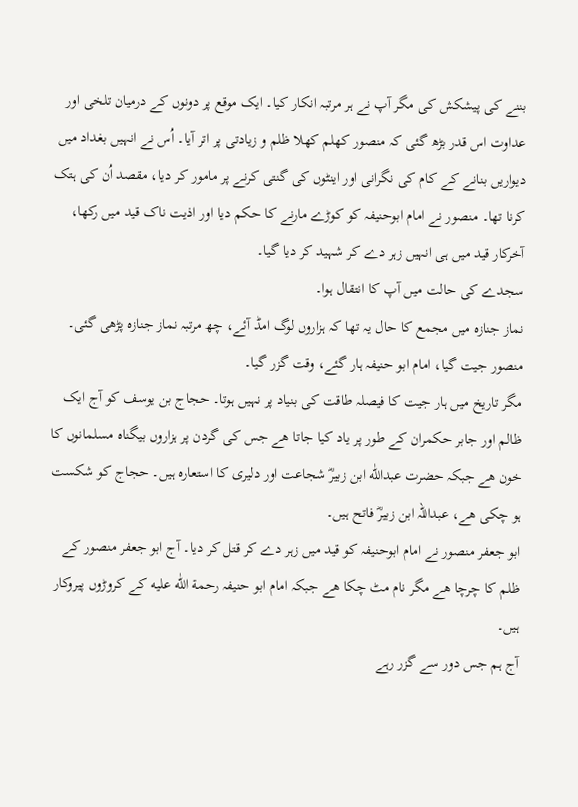بننے کی پیشکش کی مگر آپ نے ہر مرتبہ انکار کیا۔ ایک موقع پر دونوں کے درمیان تلخی اور عداوت اس قدر بڑھ گئی کہ منصور کھلم کھلا ظلم و زیادتی پر اتر آیا۔ اُس نے انہیں بغداد میں دیواریں بنانے کے کام کی نگرانی اور اینٹوں کی گنتی کرنے پر مامور کر دیا، مقصد اُن کی ہتک کرنا تھا۔ منصور نے امام ابوحنیفہ کو کوڑے مارنے کا حکم دیا اور اذیت ناک قید میں رکھا، آخرکار قید میں ہی انہیں زہر دے کر شہید کر دیا گیا۔
سجدے کی حالت میں آپ کا انتقال ہوا۔
نماز جنازہ میں مجمع کا حال یہ تھا کہ ہزاروں لوگ امڈ آئے، چھ مرتبہ نماز جنازہ پڑھی گئی۔
منصور جیت گیا، امام ابو حنیفہ ہار گئے، وقت گزر گیا۔
مگر تاریخ میں ہار جیت کا فیصلہ طاقت کی بنیاد پر نہیں ہوتا۔ حجاج بن یوسف کو آج ایک ظالم اور جابر حکمران کے طور پر یاد کیا جاتا ھے جس کی گردن پر ہزاروں بیگناہ مسلمانوں کا خون ھے جبکہ حضرت عبداللّٰه ابن زبیرؓ شجاعت اور دلیری کا استعارہ ہیں۔ حجاج کو شکست ہو چکی ھے، عبداللہ ابن زبیرؓ فاتح ہیں۔
ابو جعفر منصور نے امام ابوحنیفہ کو قید میں زہر دے کر قتل کر دیا۔ آج ابو جعفر منصور کے ظلم کا چرچا ھے مگر نام مٹ چکا ھے جبکہ امام ابو حنیفہ رحمة اللّٰه عليه کے کروڑوں پیروکار ہیں۔
آج ہم جس دور سے گزر رہے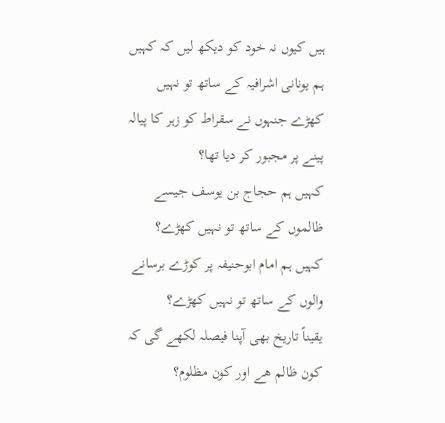ہیں کیوں نہ خود کو دیکھ لیں کہ کہیں ہم یونانی اشرافیہ کے ساتھ تو نہیں کھڑے جنہوں نے سقراط کو زہر کا پیالہ پینے پر مجبور کر دیا تھا؟
کہیں ہم حجاج بن یوسف جیسے ظالموں کے ساتھ تو نہیں کھڑے؟
کہیں ہم امام ابوحنیفہ پر کوڑے برسانے والوں کے ساتھ تو نہیں کھڑے؟
یقیناً تاریخ بھی آپنا فیصلہ لکھے گی کہ کون ظالم ھے اور کون مظلوم؟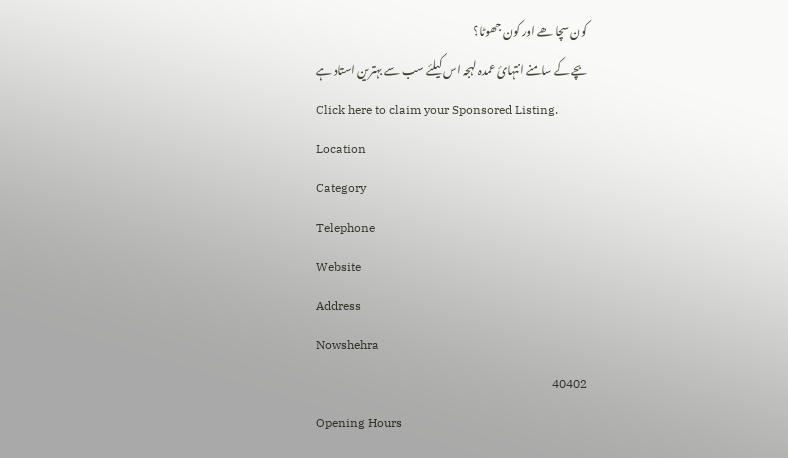کون سچا ھے اور کون جھوٹا؟
بچے کے سامنے انتہائ عمدہ لہجہ اس کیلئے سب سے بہترین استاد ہے
Click here to claim your Sponsored Listing.
Location
Category
Telephone
Website
Address
Nowshehra
40402
Opening Hours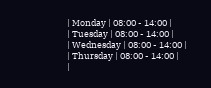| Monday | 08:00 - 14:00 |
| Tuesday | 08:00 - 14:00 |
| Wednesday | 08:00 - 14:00 |
| Thursday | 08:00 - 14:00 |
|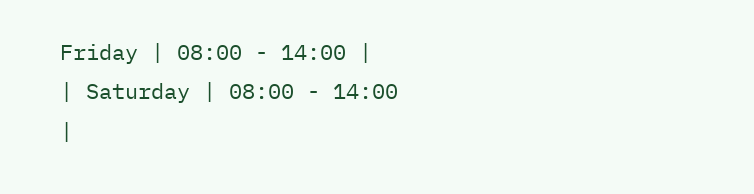Friday | 08:00 - 14:00 |
| Saturday | 08:00 - 14:00 |